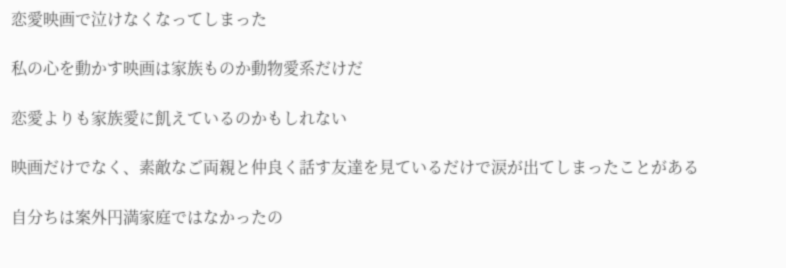恋愛映画で泣けなくなってしまった

私の心を動かす映画は家族ものか動物愛系だけだ

恋愛よりも家族愛に飢えているのかもしれない

映画だけでなく、素敵なご両親と仲良く話す友達を見ているだけで涙が出てしまったことがある

自分ちは案外円満家庭ではなかったの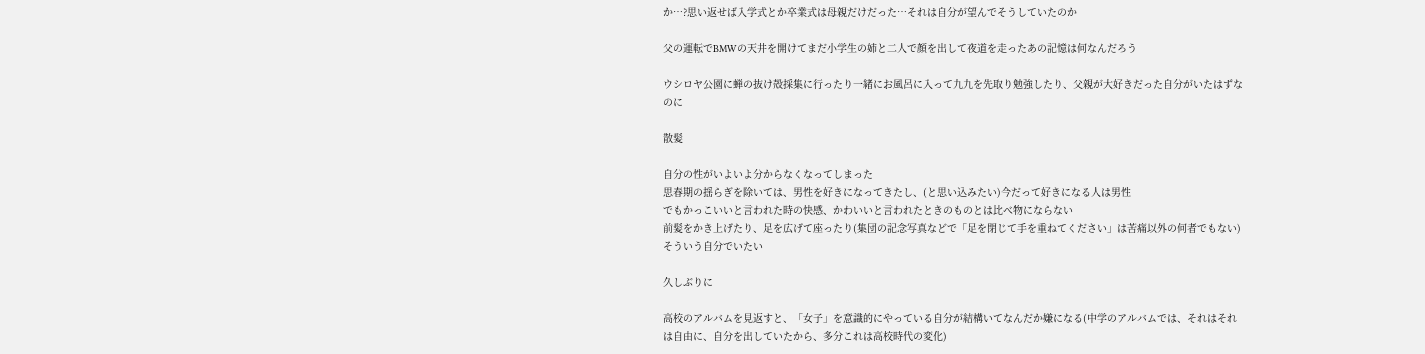か…?思い返せば入学式とか卒業式は母親だけだった…それは自分が望んでそうしていたのか

父の運転でBMWの天井を開けてまだ小学生の姉と二人で顔を出して夜道を走ったあの記憶は何なんだろう

ウシロヤ公園に蝉の抜け殻採集に行ったり一緒にお風呂に入って九九を先取り勉強したり、父親が大好きだった自分がいたはずなのに

散髪

自分の性がいよいよ分からなくなってしまった
思春期の揺らぎを除いては、男性を好きになってきたし、(と思い込みたい)今だって好きになる人は男性
でもかっこいいと言われた時の快感、かわいいと言われたときのものとは比べ物にならない
前髪をかき上げたり、足を広げて座ったり(集団の記念写真などで「足を閉じて手を重ねてください」は苦痛以外の何者でもない)そういう自分でいたい

久しぶりに

高校のアルバムを見返すと、「女子」を意識的にやっている自分が結構いてなんだか嫌になる(中学のアルバムでは、それはそれは自由に、自分を出していたから、多分これは高校時代の変化)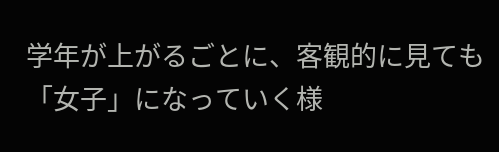学年が上がるごとに、客観的に見ても「女子」になっていく様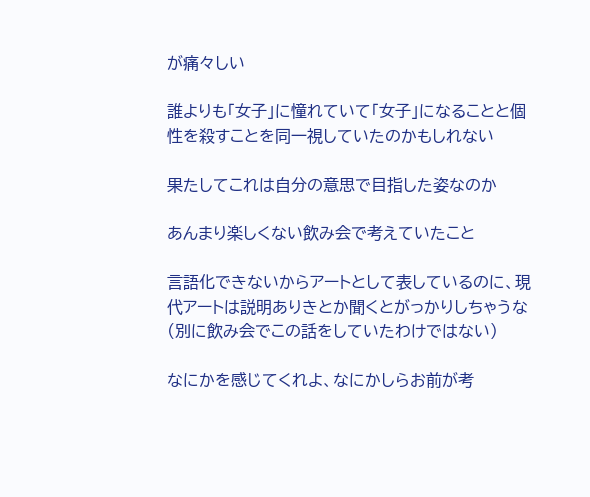が痛々しい

誰よりも「女子」に憧れていて「女子」になることと個性を殺すことを同一視していたのかもしれない

果たしてこれは自分の意思で目指した姿なのか

あんまり楽しくない飲み会で考えていたこと

言語化できないからアートとして表しているのに、現代アートは説明ありきとか聞くとがっかりしちゃうな(別に飲み会でこの話をしていたわけではない)

なにかを感じてくれよ、なにかしらお前が考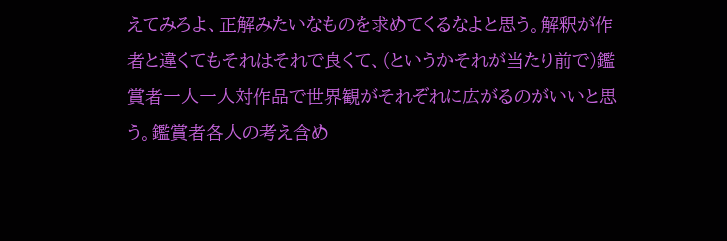えてみろよ、正解みたいなものを求めてくるなよと思う。解釈が作者と違くてもそれはそれで良くて、(というかそれが当たり前で)鑑賞者一人一人対作品で世界観がそれぞれに広がるのがいいと思う。鑑賞者各人の考え含め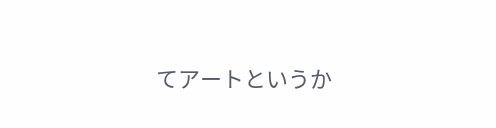てアートというか